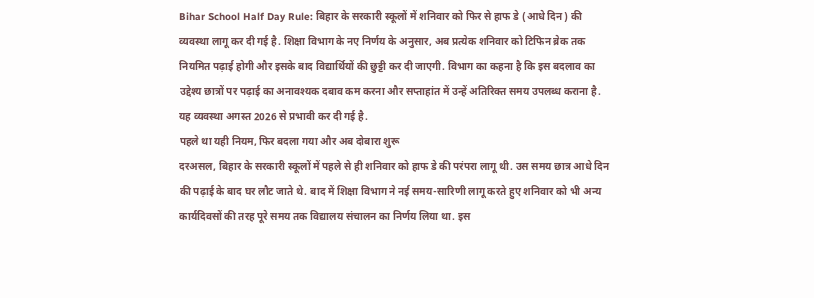Bihar School Half Day Rule: बिहार के सरकारी स्कूलों में शनिवार को फिर से हाफ डे (आधे दिन) की व्यवस्था लागू कर दी गई है. शिक्षा विभाग के नए निर्णय के अनुसार, अब प्रत्येक शनिवार को टिफिन ब्रेक तक नियमित पढ़ाई होगी और इसके बाद विद्यार्थियों की छुट्टी कर दी जाएगी. विभाग का कहना है कि इस बदलाव का उद्देश्य छात्रों पर पढ़ाई का अनावश्यक दबाव कम करना और सप्ताहांत में उन्हें अतिरिक्त समय उपलब्ध कराना है. यह व्यवस्था अगस्त 2026 से प्रभावी कर दी गई है.
पहले था यही नियम, फिर बदला गया और अब दोबारा शुरू
दरअसल, बिहार के सरकारी स्कूलों में पहले से ही शनिवार को हाफ डे की परंपरा लागू थी. उस समय छात्र आधे दिन की पढ़ाई के बाद घर लौट जाते थे. बाद में शिक्षा विभाग ने नई समय-सारिणी लागू करते हुए शनिवार को भी अन्य कार्यदिवसों की तरह पूरे समय तक विद्यालय संचालन का निर्णय लिया था. इस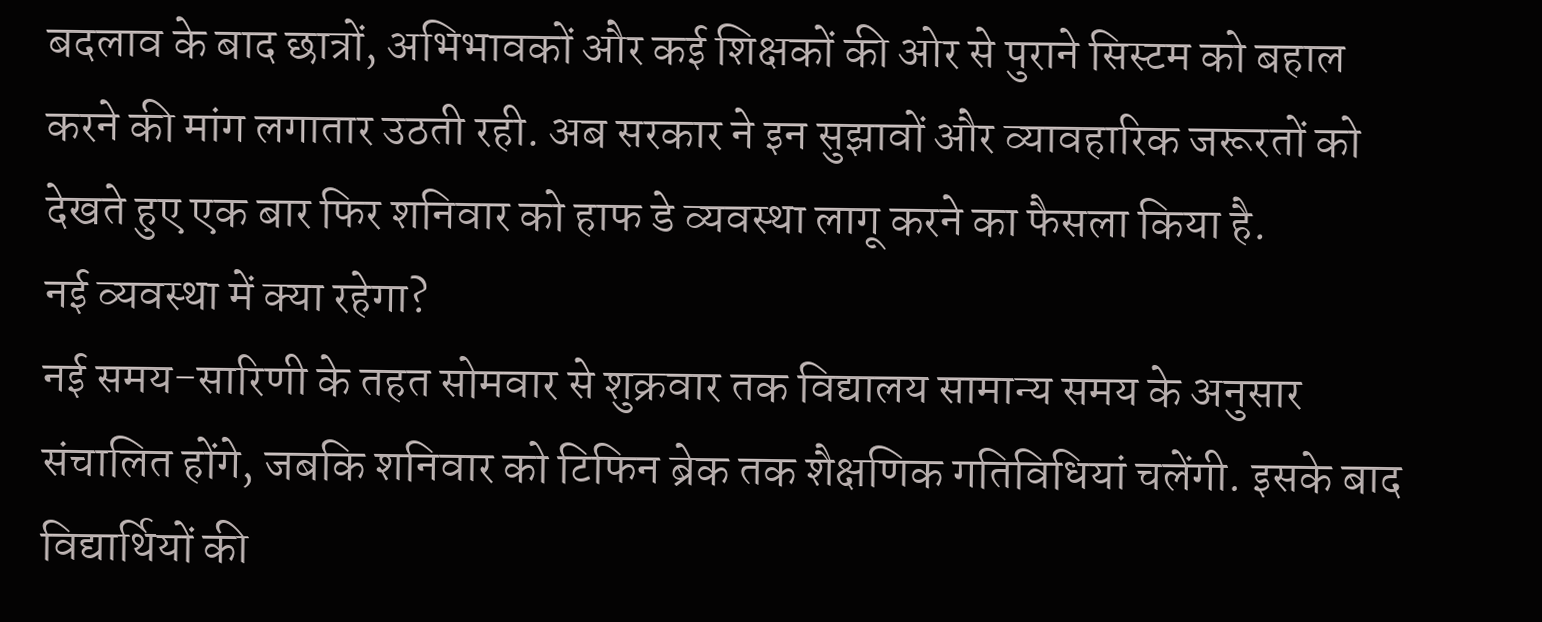बदलाव के बाद छात्रों, अभिभावकों और कई शिक्षकों की ओर से पुराने सिस्टम को बहाल करने की मांग लगातार उठती रही. अब सरकार ने इन सुझावों और व्यावहारिक जरूरतों को देखते हुए एक बार फिर शनिवार को हाफ डे व्यवस्था लागू करने का फैसला किया है.
नई व्यवस्था में क्या रहेगा?
नई समय-सारिणी के तहत सोमवार से शुक्रवार तक विद्यालय सामान्य समय के अनुसार संचालित होंगे, जबकि शनिवार को टिफिन ब्रेक तक शैक्षणिक गतिविधियां चलेंगी. इसके बाद विद्यार्थियों की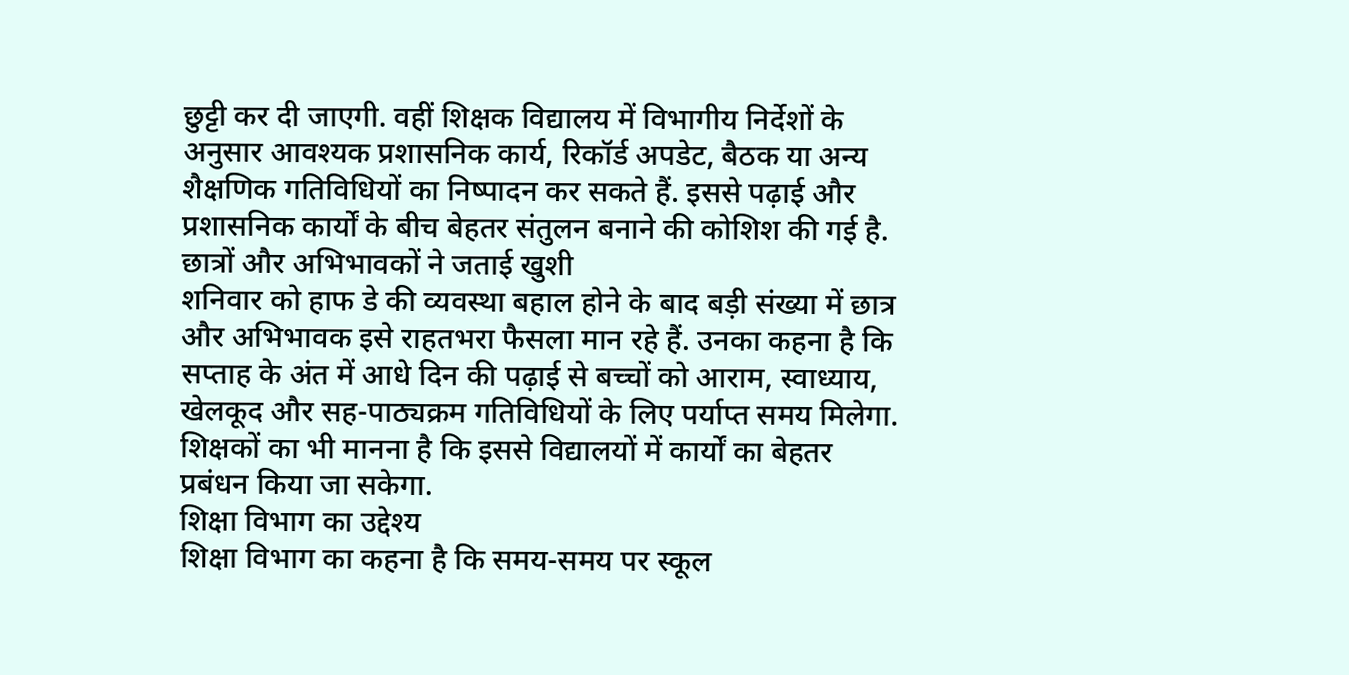छुट्टी कर दी जाएगी. वहीं शिक्षक विद्यालय में विभागीय निर्देशों के अनुसार आवश्यक प्रशासनिक कार्य, रिकॉर्ड अपडेट, बैठक या अन्य शैक्षणिक गतिविधियों का निष्पादन कर सकते हैं. इससे पढ़ाई और प्रशासनिक कार्यों के बीच बेहतर संतुलन बनाने की कोशिश की गई है.
छात्रों और अभिभावकों ने जताई खुशी
शनिवार को हाफ डे की व्यवस्था बहाल होने के बाद बड़ी संख्या में छात्र और अभिभावक इसे राहतभरा फैसला मान रहे हैं. उनका कहना है कि सप्ताह के अंत में आधे दिन की पढ़ाई से बच्चों को आराम, स्वाध्याय, खेलकूद और सह-पाठ्यक्रम गतिविधियों के लिए पर्याप्त समय मिलेगा. शिक्षकों का भी मानना है कि इससे विद्यालयों में कार्यों का बेहतर प्रबंधन किया जा सकेगा.
शिक्षा विभाग का उद्देश्य
शिक्षा विभाग का कहना है कि समय-समय पर स्कूल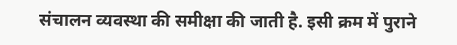संचालन व्यवस्था की समीक्षा की जाती है. इसी क्रम में पुराने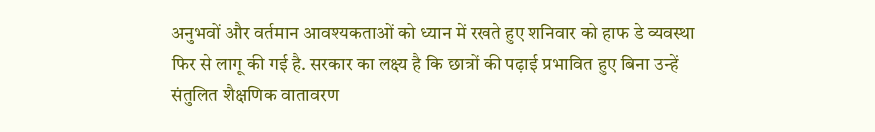अनुभवों और वर्तमान आवश्यकताओं को ध्यान में रखते हुए शनिवार को हाफ डे व्यवस्था फिर से लागू की गई है. सरकार का लक्ष्य है कि छात्रों की पढ़ाई प्रभावित हुए बिना उन्हें संतुलित शैक्षणिक वातावरण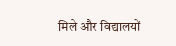मिले और विद्यालयों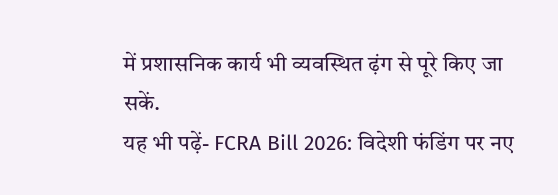में प्रशासनिक कार्य भी व्यवस्थित ढ़ंग से पूरे किए जा सकें.
यह भी पढ़ें- FCRA Bill 2026: विदेशी फंडिंग पर नए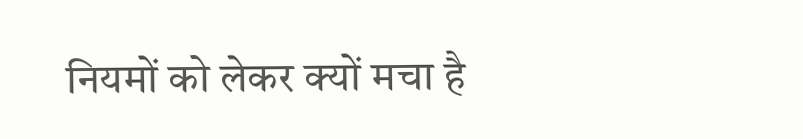नियमों को लेकर क्यों मचा है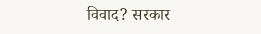विवाद? सरकार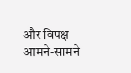और विपक्ष आमने-सामने